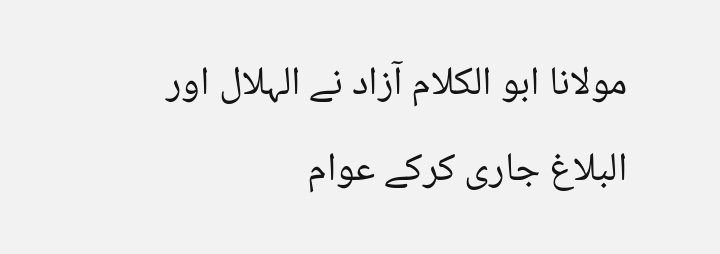مولانا ابو الکلام آزاد نے الہلال اور البلاغ جاری کرکے عوام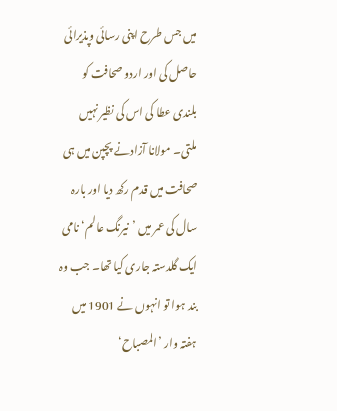میں جس طرح اپنی رسائی وپذیرائی حاصل کی اور اردو صحافت کو بلندی عطا کی اس کی نظیر نہیں ملتی۔ مولانا آزادنے پچپن میں ہی صحافت میں قدم رکھ دیا اور بارہ سال کی عمر میں ’نیرنگ عالم‘نامی ایک گلدستہ جاری کیا تھا۔ جب وہ بند ہوا تو انہوں نے 1901 میں ہفتہ وار ’المصباح‘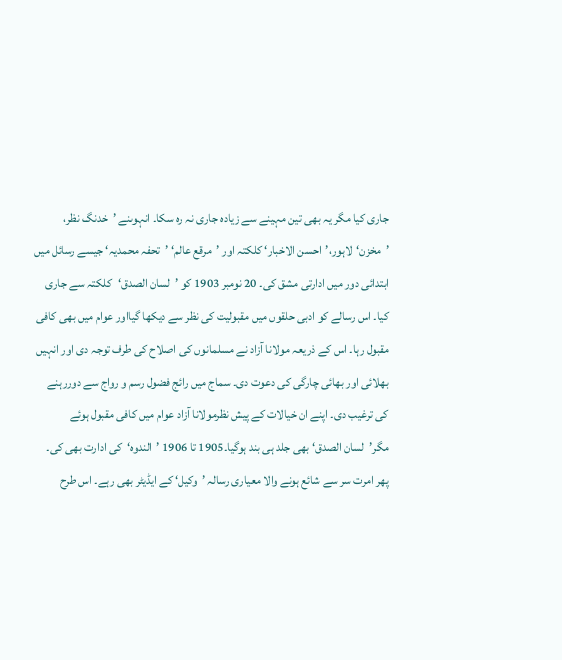جاری کیا مگر یہ بھی تین مہینے سے زیادہ جاری نہ رہ سکا۔ انہوںنے ’خدنگ نظر، ’مخزن‘لاہور،’احسن الاخبار‘ کلکتہ اور ’مرقع عالم‘ ’تحفہ محمدیہ‘ جیسے رسائل میں ابتدائی دور میں ادارتی مشق کی۔ 20 نومبر 1903 کو ’لسان الصدق‘کلکتہ سے جاری کیا۔ اس رسالے کو ادبی حلقوں میں مقبولیت کی نظر سے دیکھا گیااور عوام میں بھی کافی مقبول رہا۔ اس کے ذریعہ مولانا آزاد نے مسلمانوں کی اصلاح کی طرف توجہ دی اور انہیں بھلائی اور بھائی چارگی کی دعوت دی۔ سماج میں رائج فضول رسم و رواج سے دوررہنے کی ترغیب دی۔ اپنے ان خیالات کے پیش نظرمولانا آزاد عوام میں کافی مقبول ہوئے مگر’لسان الصدق‘ بھی جلد ہی بند ہوگیا۔1905 تا 1906 ’الندوہ‘کی ادارت بھی کی۔ پھر امرت سر سے شائع ہونے والا معیاری رسالہ ’وکیل‘ کے ایڈیٹر بھی رہے۔ اس طرح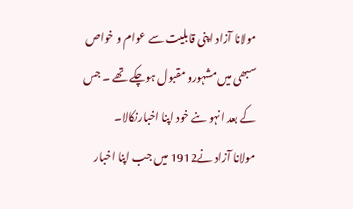مولانا آزاد اپنی قابلیت سے عوام و خواص سبھی میں مشہورو مقبول ہوچکے تھے ۔ جس کے بعد انہو ںنے خود اپنا اخبارنکالا۔
مولانا آزاد نے1912 میں جب اپنا اخبار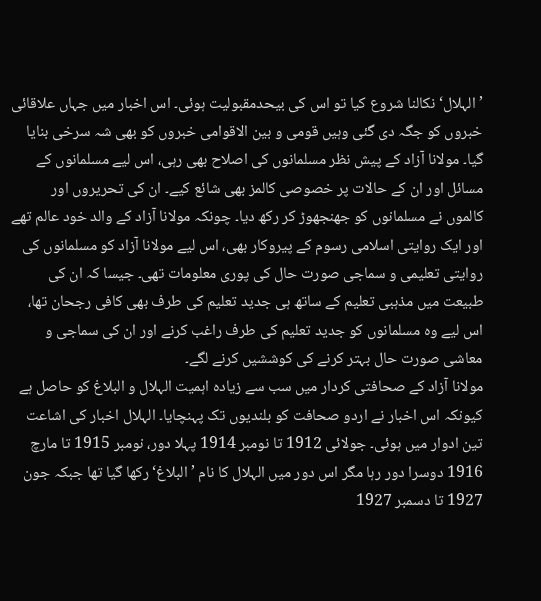’الہلال‘ نکالنا شروع کیا تو اس کی بیحدمقبولیت ہوئی۔ اس اخبار میں جہاں علاقائی خبروں کو جگہ دی گئی وہیں قومی و بین الاقوامی خبروں کو بھی شہ سرخی بنایا گیا۔ مولانا آزاد کے پیش نظر مسلمانوں کی اصلاح بھی رہی، اس لیے مسلمانوں کے مسائل اور ان کے حالات پر خصوصی کالمز بھی شائع کیے۔ ان کی تحریروں اور کالموں نے مسلمانوں کو جھنجھوڑ کر رکھ دیا۔ چونکہ مولانا آزاد کے والد خود عالم تھے اور ایک روایتی اسلامی رسوم کے پیروکار بھی، اس لیے مولانا آزاد کو مسلمانوں کی روایتی تعلیمی و سماجی صورت حال کی پوری معلومات تھی۔ جیسا کہ ان کی طبیعت میں مذہبی تعلیم کے ساتھ ہی جدید تعلیم کی طرف بھی کافی رجحان تھا، اس لیے وہ مسلمانوں کو جدید تعلیم کی طرف راغب کرنے اور ان کی سماجی و معاشی صورت حال بہتر کرنے کی کوششیں کرنے لگے۔
مولانا آزاد کے صحافتی کردار میں سب سے زیادہ اہمیت الہلال و البلاغ کو حاصل ہے کیونکہ اس اخبار نے اردو صحافت کو بلندیوں تک پہنچایا۔ الہلال اخبار کی اشاعت تین ادوار میں ہوئی۔ جولائی 1912 تا نومبر 1914 پہلا دور، نومبر 1915 تا مارچ 1916 دوسرا دور رہا مگر اس دور میں الہلال کا نام ’البلاغ‘ رکھا گیا تھا جبکہ جون 1927 تا دسمبر 1927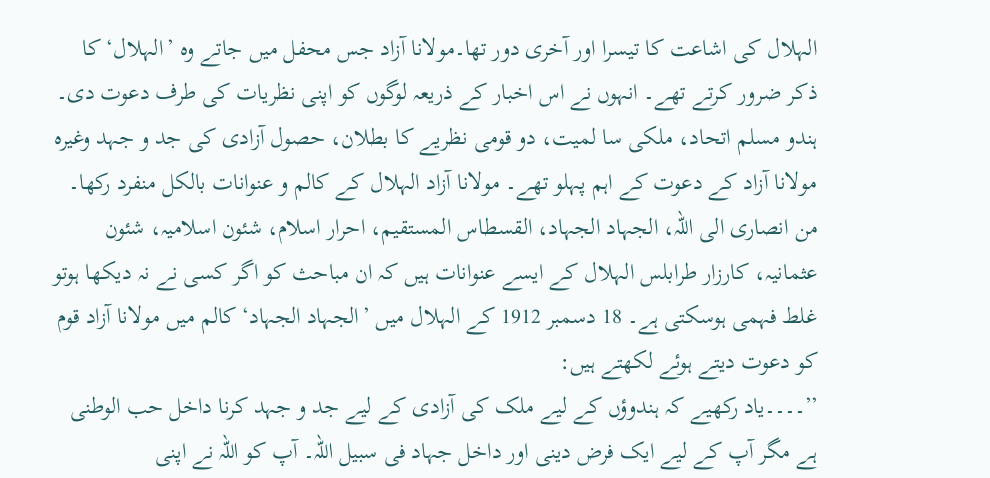الہلال کی اشاعت کا تیسرا اور آخری دور تھا۔مولانا آزاد جس محفل میں جاتے وہ ’الہلال‘ کا ذکر ضرور کرتے تھے۔ انہوں نے اس اخبار کے ذریعہ لوگوں کو اپنی نظریات کی طرف دعوت دی۔ ہندو مسلم اتحاد، ملکی سا لمیت، دو قومی نظریے کا بطلان، حصول آزادی کی جد و جہد وغیرہ مولانا آزاد کے دعوت کے اہم پہلو تھے۔ مولانا آزاد الہلال کے کالم و عنوانات بالکل منفرد رکھا۔ من انصاری الی اللہ، الجہاد الجہاد، القسطاس المستقیم، احرار اسلام، شئون اسلامیہ، شئون عثمانیہ، کارزار طرابلس الہلال کے ایسے عنوانات ہیں کہ ان مباحث کو اگر کسی نے نہ دیکھا ہوتو غلط فہمی ہوسکتی ہے۔ 18 دسمبر 1912 کے الہلال میں ’الجہاد الجہاد‘ کالم میں مولانا آزاد قوم کو دعوت دیتے ہوئے لکھتے ہیں:
’’۔۔۔۔یاد رکھیے کہ ہندوؤں کے لیے ملک کی آزادی کے لیے جد و جہد کرنا داخل حب الوطنی ہے مگر آپ کے لیے ایک فرض دینی اور داخل جہاد فی سبیل اللہ۔ آپ کو اللہ نے اپنی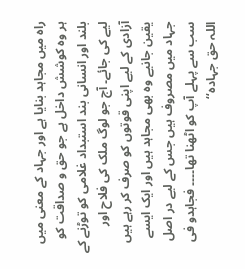راہ میں مجاہد بنایا ہے اور جہاد کے معنی میں ہر وہ کوشش داخل ہے جو حق و صداقت کو بلند اور انسانی بند استبداد غلامی کو توڑنے کے لیے کی جائے۔ آج جو لوگ ملک کی فلاح اور آزادی کے لیے اپنی قوتوں کو صرف کر رہے ہیں یقین جانیے وہ بھی مجاہد ہیں اور ایک ایسے جہاد میں مصروف ہیں جس کے لیے در اصل سب سے پہلے آپ کو اٹھنا تھا۔۔۔۔ فجاہدو فی اللہ حق جہادہ‘‘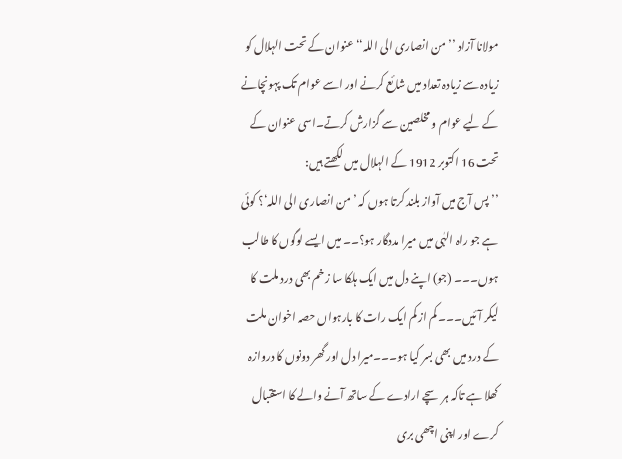مولانا آزاد ’’من انصاری الی اللہ‘‘ عنوان کے تحت الہلال کو زیادہ سے زیادہ تعداد میں شائع کرنے اور اسے عوام تک پہونچانے کے لیے عوام و مخلصین سے گزارش کرتے۔اسی عنوان کے تحت 16 اکتوبر 1912 کے الہلال میں لکھتے ہیں:
’’پس آج میں آواز بلند کرتا ہوں کہ ’من انصاری الی اللہ‘؟ کوئی ہے جو راہ الہٰی میں میرا مددگار ہو؟۔۔ میں ایسے لوگوں کا طالب ہوں۔۔۔ (جو) اپنے دل میں ایک ہلکا سا زخم بھی درد ملت کا لیکر آئیں۔۔۔ کم از کم ایک رات کا بارہواں حصہ اخوان ملت کے درد میں بھی بسر کیا ہو۔۔۔میرا دل اور گھر دونوں کا دروازہ کھلا ہے تاکہ ہر سچے ارادے کے ساتھ آنے والے کا استقبال کرے اور اپنی اچھی بری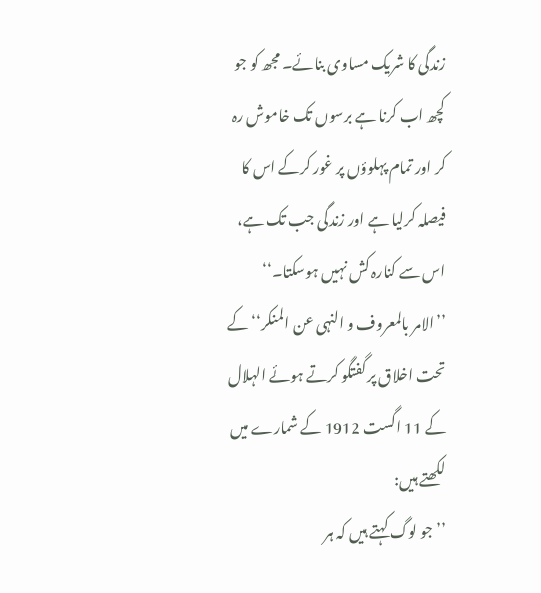زندگی کا شریک مساوی بنائے۔ مجھ کو جو کچھ اب کرنا ہے برسوں تک خاموش رہ کر اور تمام پہلوؤں پر غور کرکے اس کا فیصلہ کرلیا ہے اور زندگی جب تک ہے، اس سے کنارہ کش نہیں ہوسکتا۔‘‘
’’الامر بالمعروف و النہی عن المنکر‘‘ کے تحت اخلاق پر گفتگو کرتے ہوئے الہلال کے 11 اگست 1912 کے شمارے میں لکھتے ہیں:
’’جو لوگ کہتے ہیں کہ ہر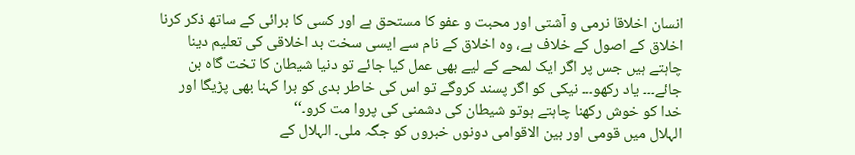انسان اخلاقا نرمی و آشتی اور محبت و عفو کا مستحق ہے اور کسی کا برائی کے ساتھ ذکر کرنا اخلاق کے اصول کے خلاف ہے، وہ اخلاق کے نام سے ایسی سخت بد اخلاقی کی تعلیم دینا چاہتے ہیں جس پر اگر ایک لمحے کے لیے بھی عمل کیا جائے تو دنیا شیطان کا تخت گاہ بن جائے۔۔۔ یاد رکھو۔۔۔ نیکی کو اگر پسند کروگے تو اس کی خاطر بدی کو برا کہنا بھی پڑیگا اور خدا کو خوش رکھنا چاہتے ہوتو شیطان کی دشمنی کی پروا مت کرو۔‘‘
الہلال میں قومی اور بین الاقوامی دونوں خبروں کو جگہ ملی۔ الہلال کے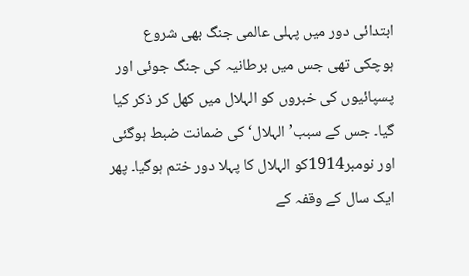ابتدائی دور میں پہلی عالمی جنگ بھی شروع ہوچکی تھی جس میں برطانیہ کی جنگ جوئی اور پسپائیوں کی خبروں کو الہلال میں کھل کر ذکر کیا گیا۔ جس کے سبب’الہلال‘ کی ضمانت ضبط ہوگئی اور نومبر1914کو الہلال کا پہلا دور ختم ہوگیا۔ پھر ایک سال کے وقفہ کے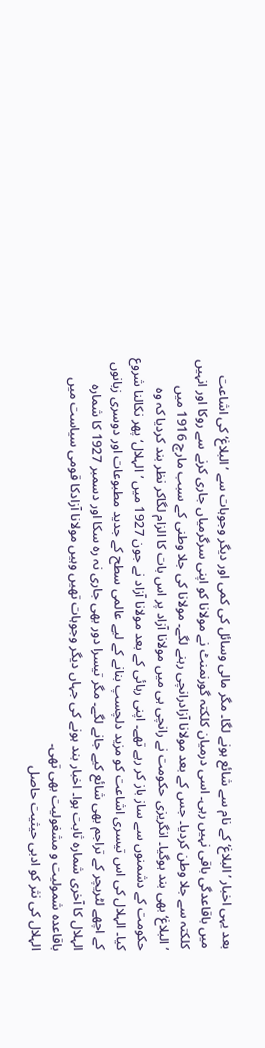بعد یہی اخبار ’البلاغ‘ کے نام سے شائع ہونے لگا۔ مگر مالی وسائل کی کمی اور دیگر وجوہات سے ’البلاغ‘ کی اشاعت میں باقاعدگی باقی نہیں رہی۔ اسی درمیان کلکتہ گورنمنٹ نے مولانا کو اپنی سرگرمیاں جاری کرنے سے روکا اور انہیں کلکتہ سے جلا وطن کردیا۔ جس کے بعد مولانا آزادرانچی رہنے لگے۔ مولانا کی جلا وطنی کے سبب مارچ 1916 میں ’البلاغ‘ بھی بند ہوگیا۔ انگریزی حکومت نے رانچی ہی میں مولانا آزاد پر اس بات کا الزام لگاکر نظر بند کردیا کہ وہ حکومت کے دشمنوں سے ساز باز کر رہے تھے۔ اپنی رہائی کے بعد مولانا آزاد نے جون 1927 میں ’الہلال‘ پھر نکالنا شروع کیا۔ الہلال کی اس تیسری اشاعت کو مزید دلچسپ بنانے کے لیے عالمی سطح کے جدید مطبوعات اور دوسری زبانوں کے اچھے لٹریچر کے تراجم بھی شائع کیے جانے لگے۔ مگر تیسرا دور بھی جاری نہ رہ سکا اور دسمبر 1927 کا شمارہ الہلال کا آخری شمارہ ثابت ہوا۔ اخبار بند ہونے کی جہاں دیگر وجوہات تھیں وہیں مولانا آزادکا قومی سیاست میں باقاعدہ شمولیت و مشغولیت بھی تھی۔
الہلال کی نثر کو ادبی حیثیت حاصل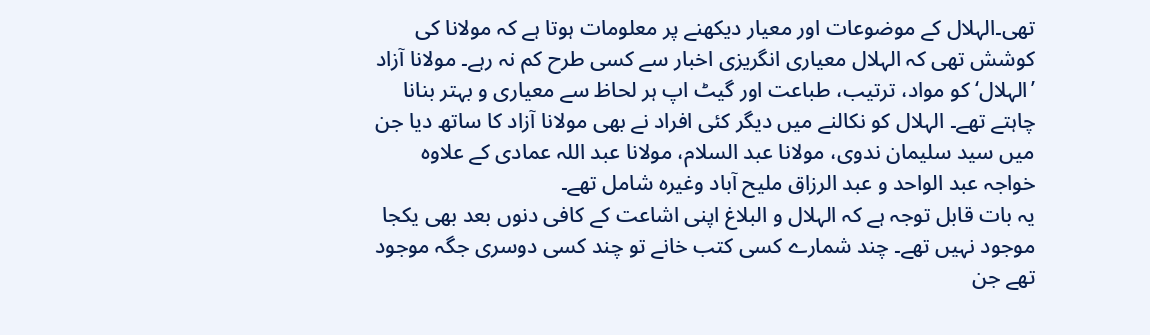تھی۔الہلال کے موضوعات اور معیار دیکھنے پر معلومات ہوتا ہے کہ مولانا کی کوشش تھی کہ الہلال معیاری انگریزی اخبار سے کسی طرح کم نہ رہے۔ مولانا آزاد ’الہلال‘ کو مواد، ترتیب، طباعت اور گیٹ اپ ہر لحاظ سے معیاری و بہتر بنانا چاہتے تھے۔ الہلال کو نکالنے میں دیگر کئی افراد نے بھی مولانا آزاد کا ساتھ دیا جن میں سید سلیمان ندوی، مولانا عبد السلام، مولانا عبد اللہ عمادی کے علاوہ خواجہ عبد الواحد و عبد الرزاق ملیح آباد وغیرہ شامل تھے۔
یہ بات قابل توجہ ہے کہ الہلال و البلاغ اپنی اشاعت کے کافی دنوں بعد بھی یکجا موجود نہیں تھے۔ چند شمارے کسی کتب خانے تو چند کسی دوسری جگہ موجود تھے جن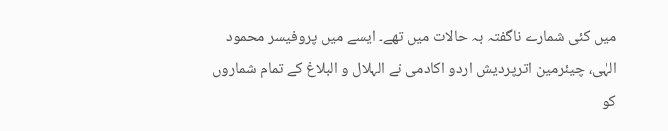میں کئی شمارے ناگفتہ بہ حالات میں تھے۔ ایسے میں پروفیسر محمود الہٰی، چیئرمین اترپردیش اردو اکادمی نے الہلال و البلاغ کے تمام شماروں کو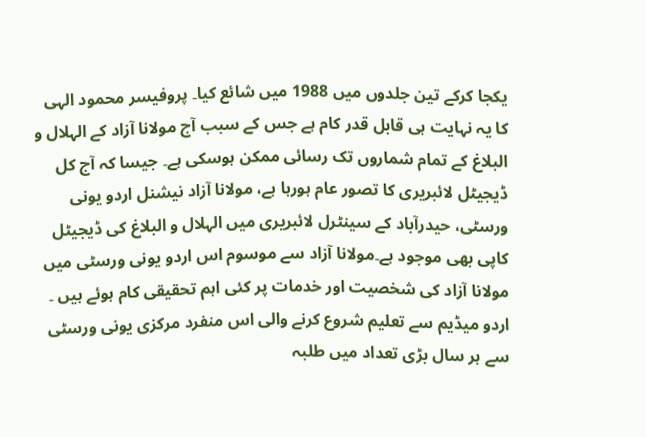یکجا کرکے تین جلدوں میں 1988 میں شائع کیا۔ پروفیسر محمود الہی کا یہ نہایت ہی قابل قدر کام ہے جس کے سبب آج مولانا آزاد کے الہلال و البلاغ کے تمام شماروں تک رسائی ممکن ہوسکی ہے۔ جیسا کہ آج کل ڈیجیٹل لائبریری کا تصور عام ہورہا ہے، مولانا آزاد نیشنل اردو یونی ورسٹی، حیدرآباد کے سینٹرل لائبریری میں الہلال و البلاغ کی ڈیجیٹل کاپی بھی موجود ہے۔مولانا آزاد سے موسوم اس اردو یونی ورسٹی میں مولانا آزاد کی شخصیت اور خدمات پر کئی اہم تحقیقی کام ہوئے ہیں ۔ اردو میڈیم سے تعلیم شروع کرنے والی اس منفرد مرکزی یونی ورسٹی سے ہر سال بڑی تعداد میں طلبہ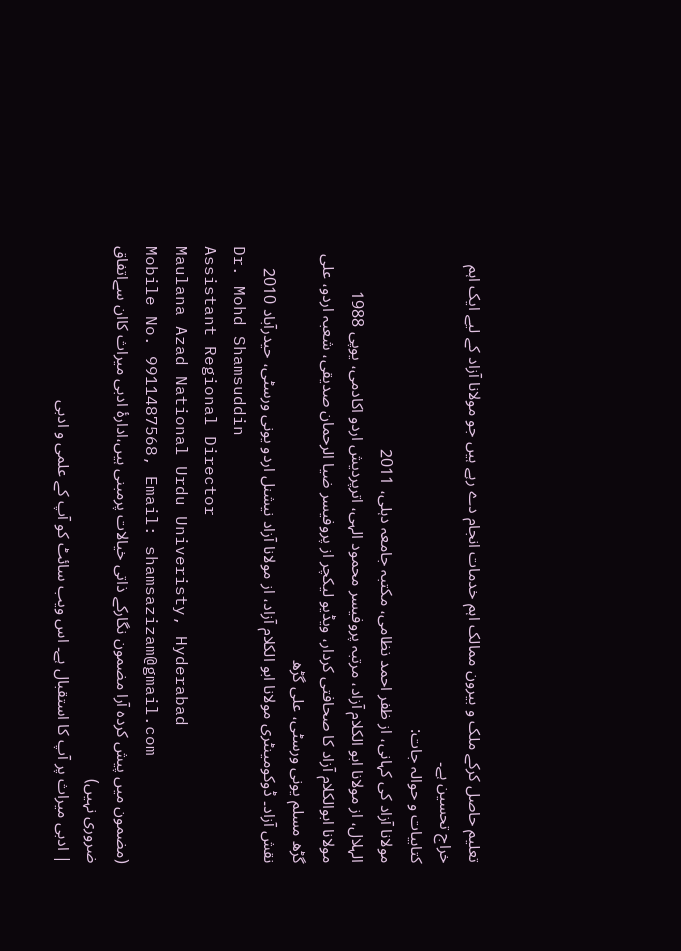تعلیم حاصل کرکے ملک و بیرون ممالک اہم خدمات انجام دے رہے ہیں جو مولانا آزاد کے لیے ایک اہم خراج تحسین ہے۔
کتابیات و حوالہ جات:
مولانا آزاد کی کہانی، از ظفر احمد نظامی، مکتبہ جامعہ دہلی، 2011
الہلال، از مولانا ابو الکلام آزاد، مرتبہ پروفیسر محمود الہی، اترپردیش اردو اکادمی، یوپی 1988
مولانا ابوالکلام آزاد کا صحافتی کردار، ویڈیو لیکچر از پروفیسر ضیا الرحمان صدیقی، شعبہ اردو، علی گڑھ مسلم یونی ورسٹی، علی گڑھ
نقش آزاد۔ ڈوکومینٹری مولانا ابو الکلام آزاد، از مولانا آزاد نیشنل اردو یونی ورسٹی، حیدرآباد 2010
Dr. Mohd Shamsuddin
Assistant Regional Director
Maulana Azad National Urdu Univeristy, Hyderabad
Mobile No. 9911487568, Email: shamsazizam@gmail.com
(مضمون میں پیش کردہ آرا مضمون نگارکے ذاتی خیالات پرمبنی ہیں،ادارۂ ادبی میراث کاان سےاتفاق ضروری نہیں)
| ادبی میراث پر آپ کا استقبال ہے۔ اس ویب سائٹ کو آپ کے علمی و ادبی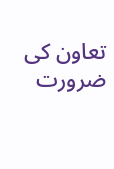تعاون کی ضرورت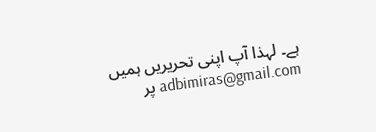ہے۔ لہذا آپ اپنی تحریریں ہمیں adbimiras@gmail.com پر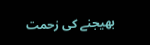بھیجنے کی زحمت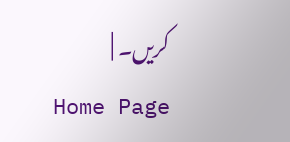کریں۔ |
Home Page